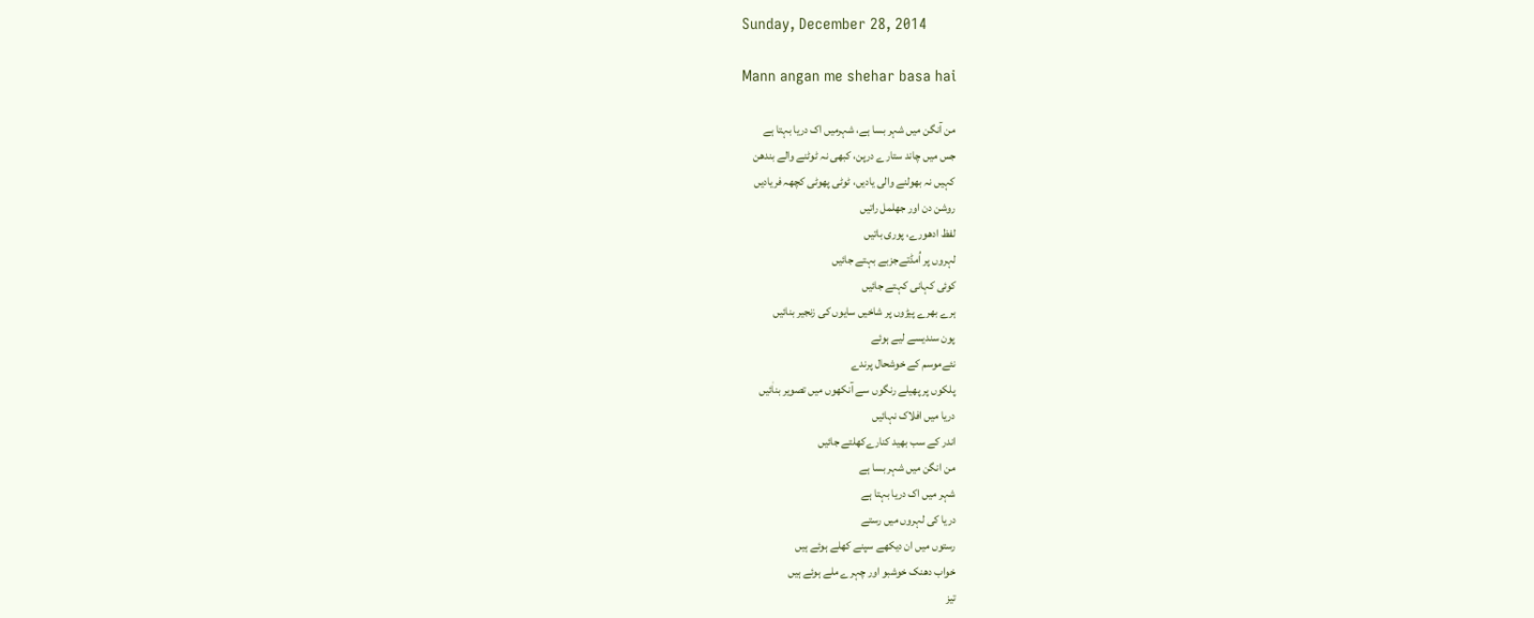Sunday, December 28, 2014

Mann angan me shehar basa hai

من آنگن میں شہر بسا ہے، شہرمیں اک دریا بہتا ہے
جس میں چاند ستارے درپن، کبھی نہ ٹوٹنے والے بندھن
کہیں نہ بھولنے والی یادیں، ٹوٹی پھوٹی کچھہ فریادیں
روشن دن اور جھلمل راتیں
لفظ ادھورے، پوری باتیں
لہروں پر اُمڈتےجزبے بہتے جائیں
کوئی کہانی کہتے جائیں
ہرے بھرے پیڑوں پر شاخیں سایوں کی زنجیر بنائیں
پون سندیسے لیے ہوئے
نئےموسم کے خوشحال پرندے
پلکوں پر پھیلے رنگوں سے آنکھوں میں تصویر بناٰئیں
دریا میں افلاک نہائیں
اندر کے سب بھید کنارےکھلتے جائیں
من انگن میں شہر بسا ہے
شہر میں اک دریا بہتا ہے
دریا کی لہروں میں رستے
رستوں میں ان دیکھے سپنے کھلے ہوئے ہیں
خواب دھنک خوشبو اور چہرے ملے ہوئے ہیں
تیز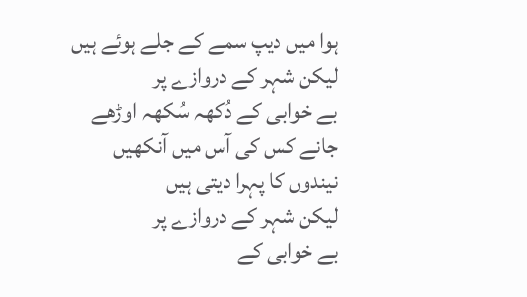ہوا میں دیپ سمے کے جلے ہوئے ہیں
لیکن شہر کے دروازے پر
بے خوابی کے دُکھہ سُکھہ اوڑھے
جانے کس کی آس میں آنکھیں
نیندوں کا پہرا دیتی ہیں
لیکن شہر کے دروازے پر
بے خوابی کے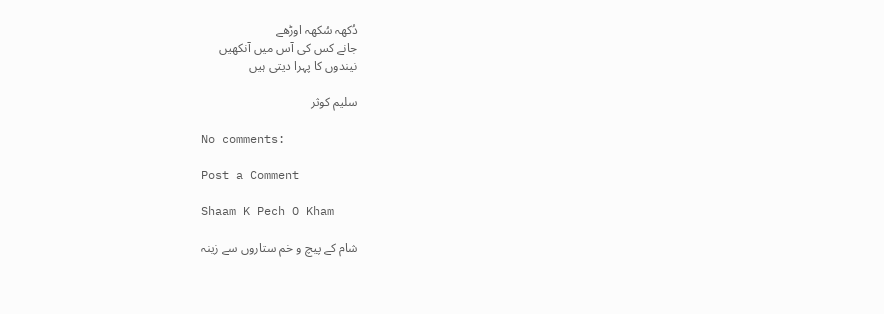دُکھہ سُکھہ اوڑھے
جانے کس کی آس میں آنکھیں
نیندوں کا پہرا دیتی ہیں

سلیم کوثر

No comments:

Post a Comment

Shaam K Pech O Kham

شام کے پیچ و خم ستاروں سے زینہ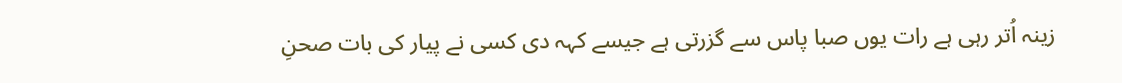زینہ اُتر رہی ہے رات یوں صبا پاس سے گزرتی ہے جیسے کہہ دی کسی نے پیار کی بات صحنِ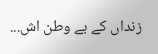زنداں کے بے وطن اش...